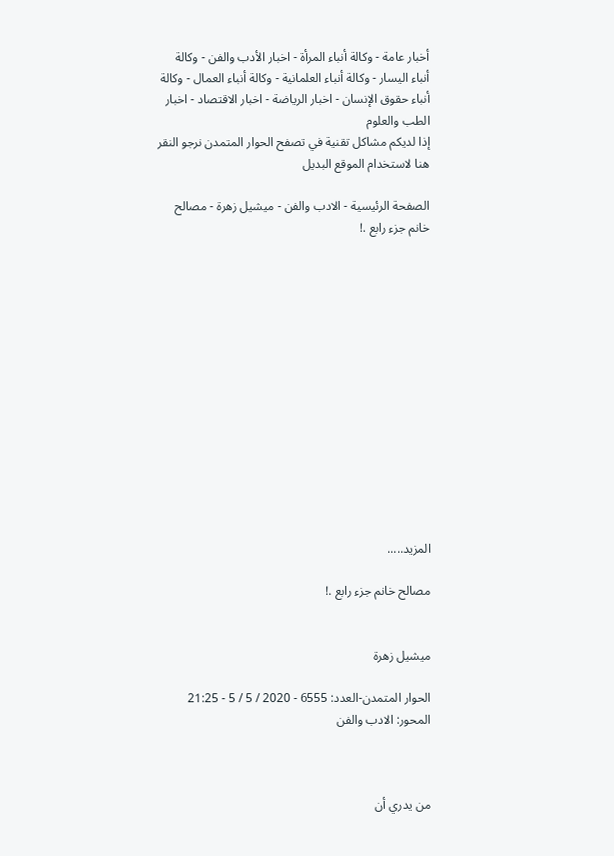أخبار عامة - وكالة أنباء المرأة - اخبار الأدب والفن - وكالة أنباء اليسار - وكالة أنباء العلمانية - وكالة أنباء العمال - وكالة أنباء حقوق الإنسان - اخبار الرياضة - اخبار الاقتصاد - اخبار الطب والعلوم
إذا لديكم مشاكل تقنية في تصفح الحوار المتمدن نرجو النقر هنا لاستخدام الموقع البديل

الصفحة الرئيسية - الادب والفن - ميشيل زهرة - مصالح خانم جزء رابع .!














المزيد.....

مصالح خانم جزء رابع .!


ميشيل زهرة

الحوار المتمدن-العدد: 6555 - 2020 / 5 / 5 - 21:25
المحور: الادب والفن



من يدري أن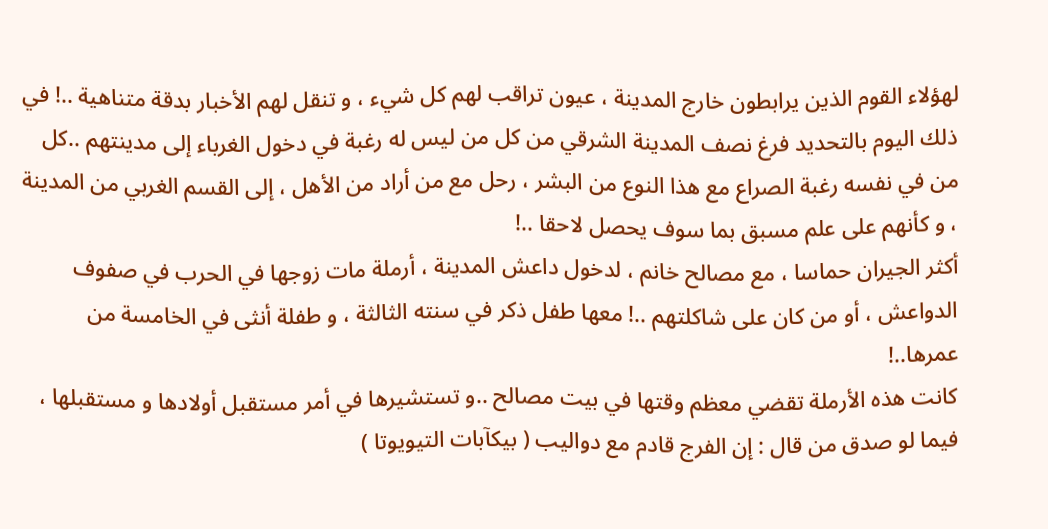لهؤلاء القوم الذين يرابطون خارج المدينة ، عيون تراقب لهم كل شيء ، و تنقل لهم الأخبار بدقة متناهية ..! في ذلك اليوم بالتحديد فرغ نصف المدينة الشرقي من كل من ليس له رغبة في دخول الغرباء إلى مدينتهم ..كل من في نفسه رغبة الصراع مع هذا النوع من البشر ، رحل مع من أراد من الأهل ، إلى القسم الغربي من المدينة ، و كأنهم على علم مسبق بما سوف يحصل لاحقا ..!
أكثر الجيران حماسا ، مع مصالح خانم ، لدخول داعش المدينة ، أرملة مات زوجها في الحرب في صفوف الدواعش ، أو من كان على شاكلتهم ..! معها طفل ذكر في سنته الثالثة ، و طفلة أنثى في الخامسة من عمرها..!
كانت هذه الأرملة تقضي معظم وقتها في بيت مصالح ..و تستشيرها في أمر مستقبل أولادها و مستقبلها ، فيما لو صدق من قال : إن الفرج قادم مع دواليب ( بيكآبات التيويوتا )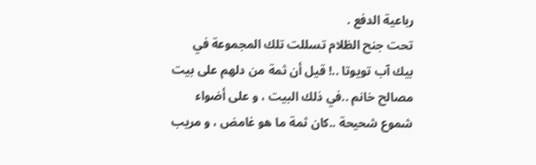رباعية الدفع .
تحت جنح الظلام تسللت تلك المجموعة في بيك آب تويوتا ..! قيل أن ثمة من دلهم على بيت مصالح خانم ..في ذلك البيت ، و على أضواء شموع شحيحة ..كان ثمة ما هو غامض ، و مريب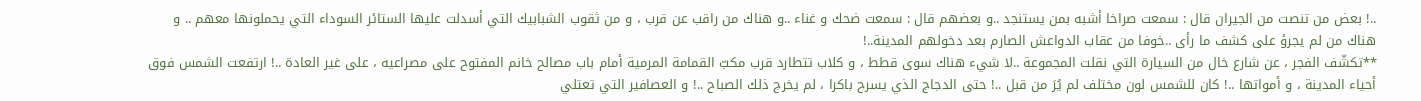..! بعض من تنصت من الجيران قال : سمعت صراخا أشبه بمن يستنجد ..و بعضهم قال : سمعت ضحك و غناء ..و هناك من راقب عن قرب ، و من ثقوب الشبابيك التي أسدلت عليها الستائر السوداء التي يحملونها معهم .. و هناك من لم يجرؤ على كشف ما رأى ..خوفا من عقاب الدواعش الصارم بعد دخولهم المدينة..!
**تكشّف الفجر ، عن شارع خال من السيارة التي نقلت المجموعة ..لا شيء هناك سوى قطط ، و كلاب تتطارد قرب مكبّ القمامة المرمية أمام باب مصالح خانم المفتوح على مصراعيه ، على غير العادة ..! ارتفعت الشمس فوق أحياء المدينة ، و أمواتها ..! كان للشمس لون مختلف لم يُرَ من قبل ..! حتى الدجاج الذي يسرح باكرا ، لم يخرج ذلك الصباح ..! و العصافير التي تعتلي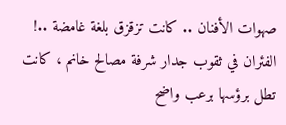صهوات الأفنان .. كانت تزقزق بلغة غامضة ..! الفئران في ثقوب جدار شرفة مصالح خانم ، كانت تطل برؤسها برعب واضح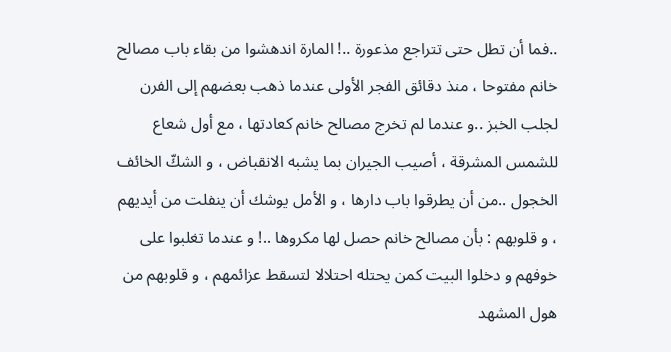..فما أن تطل حتى تتراجع مذعورة ..! المارة اندهشوا من بقاء باب مصالح خانم مفتوحا ، منذ دقائق الفجر الأولى عندما ذهب بعضهم إلى الفرن لجلب الخبز ..و عندما لم تخرج مصالح خانم كعادتها ، مع أول شعاع للشمس المشرقة ، أصيب الجيران بما يشبه الانقباض ، و الشكّ الخائف الخجول ..من أن يطرقوا باب دارها ، و الأمل يوشك أن ينفلت من أيديهم ، و قلوبهم : بأن مصالح خانم حصل لها مكروها ..! و عندما تغلبوا على خوفهم و دخلوا البيت كمن يحتله احتلالا لتسقط عزائمهم ، و قلوبهم من هول المشهد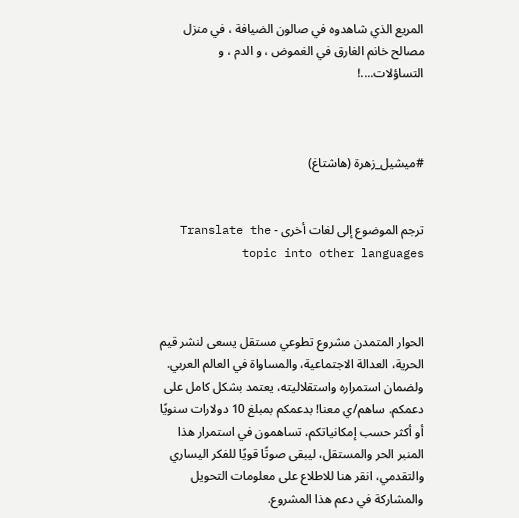المريع الذي شاهدوه في صالون الضيافة ، في منزل مصالح خانم الغارق في الغموض ، و الدم ، و التساؤلات....!



#ميشيل_زهرة (هاشتاغ)


ترجم الموضوع إلى لغات أخرى - Translate the topic into other languages



الحوار المتمدن مشروع تطوعي مستقل يسعى لنشر قيم الحرية، العدالة الاجتماعية، والمساواة في العالم العربي. ولضمان استمراره واستقلاليته، يعتمد بشكل كامل على دعمكم. ساهم/ي معنا! بدعمكم بمبلغ 10 دولارات سنويًا أو أكثر حسب إمكانياتكم، تساهمون في استمرار هذا المنبر الحر والمستقل، ليبقى صوتًا قويًا للفكر اليساري والتقدمي، انقر هنا للاطلاع على معلومات التحويل والمشاركة في دعم هذا المشروع.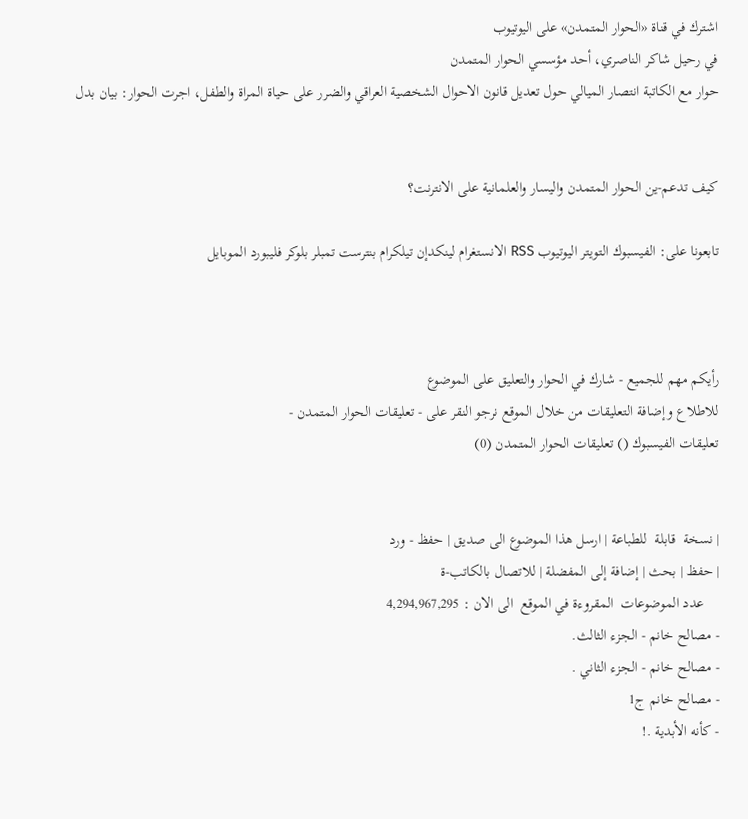اشترك في قناة «الحوار المتمدن» على اليوتيوب
في رحيل شاكر الناصري، أحد مؤسسي الحوار المتمدن
حوار مع الكاتبة انتصار الميالي حول تعديل قانون الاحوال الشخصية العراقي والضرر على حياة المراة والطفل، اجرت الحوار: بيان بدل


كيف تدعم-ين الحوار المتمدن واليسار والعلمانية على الانترنت؟

تابعونا على: الفيسبوك التويتر اليوتيوب RSS الانستغرام لينكدإن تيلكرام بنترست تمبلر بلوكر فليبورد الموبايل



رأيكم مهم للجميع - شارك في الحوار والتعليق على الموضوع
للاطلاع وإضافة التعليقات من خلال الموقع نرجو النقر على - تعليقات الحوار المتمدن -
تعليقات الفيسبوك () تعليقات الحوار المتمدن (0)


| نسخة  قابلة  للطباعة | ارسل هذا الموضوع الى صديق | حفظ - ورد
| حفظ | بحث | إضافة إلى المفضلة | للاتصال بالكاتب-ة
    عدد الموضوعات  المقروءة في الموقع  الى الان : 4,294,967,295
- مصالح خانم - الجزء الثالث.
- مصالح خانم - الجزء الثاني .
- مصالح خانم ج1
- كأنه الأبدية .!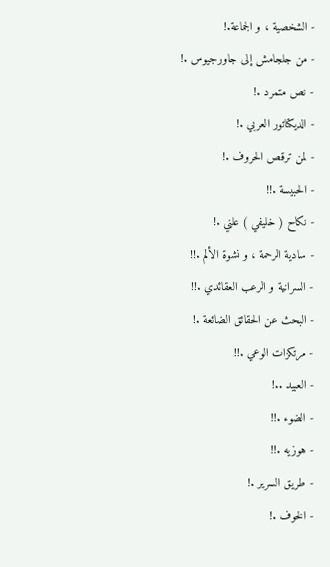- الشخصية ، و الجماعة.!
- من جلجامش إلى جاورجيوس .!
- نص متمرد .!
- الديكتاتور العربي .!
- لمن ترقص الحروف .!
- الحبيسة .!!
- نكاح ( خليفي ) علني .!
- سادية الرحمة ، و نشوة الألم .!!
- السرانية و الرعب العقائدي .!!
- البحث عن الحقائق الضائعة .!
- مرتكزات الوعي .!!
- العبيد ..!
- الضوء .!!
- هوزيه .!!
- طريق السرير .!
- الخوف .!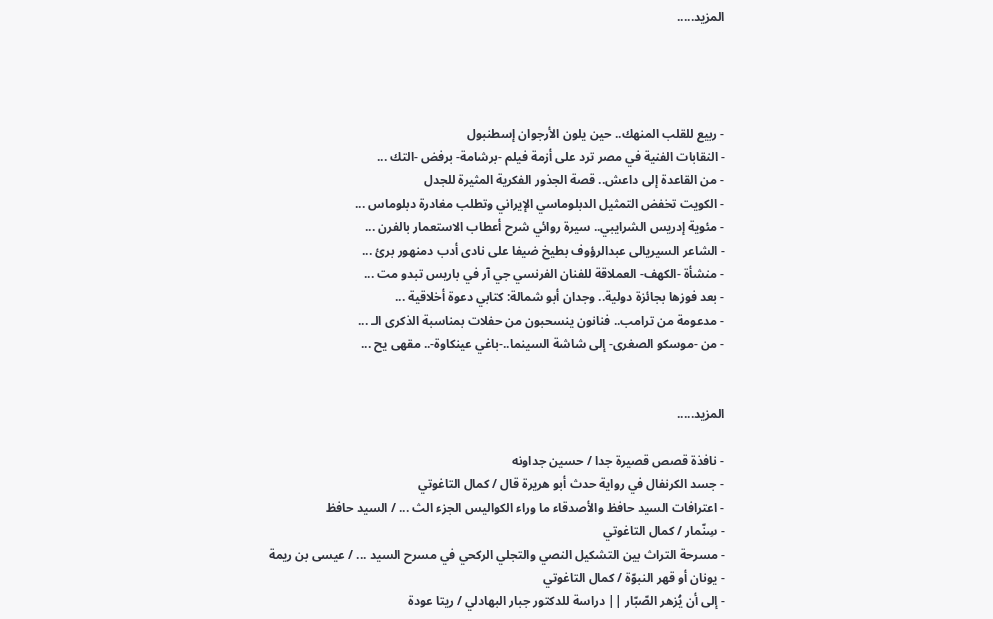المزيد.....




- ربيع للقلب المنهك.. حين يلون الأرجوان إسطنبول
- النقابات الفنية في مصر ترد على أزمة فيلم -برشامة- برفض -التك ...
- من القاعدة إلى داعش.. قصة الجذور الفكرية المثيرة للجدل
- الكويت تخفض التمثيل الدبلوماسي الإيراني وتطلب مغادرة دبلوماس ...
- مئوية إدريس الشرايبي.. سيرة روائي شرح أعطاب الاستعمار بالفرن ...
- الشاعر السيريالى عبدالرؤوف بطيخ ضيفا على نادى أدب دمنهور برئ ...
- منشأة -الكهف- العملاقة للفنان الفرنسي جي آر في باريس تبدو مت ...
- بعد فوزها بجائزة دولية.. وجدان أبو شمالة: كتابي دعوة أخلاقية ...
- مدعومة من ترامب.. فنانون ينسحبون من حفلات بمناسبة الذكرى الـ ...
- من -موسكو الصغرى- إلى شاشة السينما..-باغي عينكاوة-.. مقهى يح ...


المزيد.....

- نافذة قصص قصيرة جدا / حسين جداونه
- جسد الكرنفال في رواية حدث أبو هريرة قال / كمال التاغوتي
- اعترافات السيد حافظ والأصدقاء ما وراء الكواليس الجزء الث ... / السيد حافظ
- سِنّمار / كمال التاغوتي
- مسرحة التراث بين التشكيل النصي والتجلي الركحي في مسرح السيد ... / عيسى بن ريمة
- يونان أو قهر النبوّة / كمال التاغوتي
- إلى أن يُزهر الصّبّار || دراسة للدكتور جبار البهادلي / ريتا عودة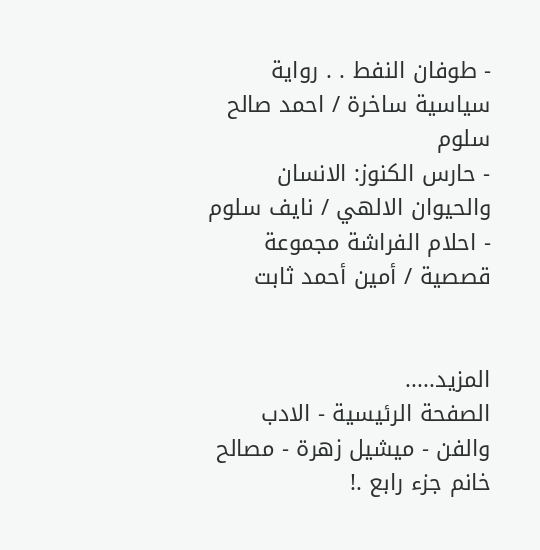- طوفان النفط . . رواية سياسية ساخرة / احمد صالح سلوم
- حارس الكنوز: الانسان والحيوان الالهي / نايف سلوم
- احلام الفراشة مجموعة قصصية / أمين أحمد ثابت


المزيد.....
الصفحة الرئيسية - الادب والفن - ميشيل زهرة - مصالح خانم جزء رابع .!